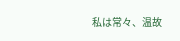私は常々、温故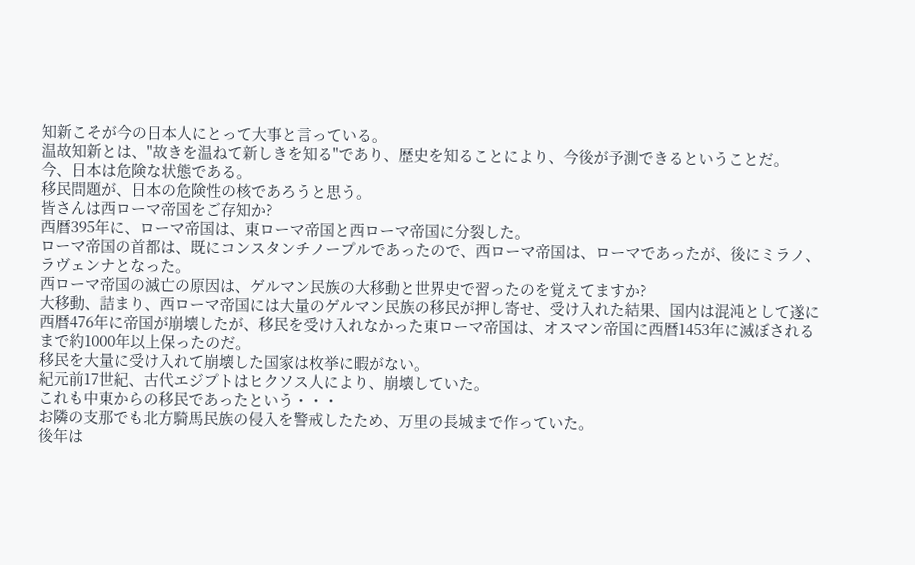知新こそが今の日本人にとって大事と言っている。
温故知新とは、"故きを温ねて新しきを知る"であり、歴史を知ることにより、今後が予測できるということだ。
今、日本は危険な状態である。
移民問題が、日本の危険性の核であろうと思う。
皆さんは西ローマ帝国をご存知か?
西暦395年に、ローマ帝国は、東ローマ帝国と西ローマ帝国に分裂した。
ローマ帝国の首都は、既にコンスタンチノープルであったので、西ローマ帝国は、ローマであったが、後にミラノ、ラヴェンナとなった。
西ローマ帝国の滅亡の原因は、ゲルマン民族の大移動と世界史で習ったのを覚えてますか?
大移動、詰まり、西ローマ帝国には大量のゲルマン民族の移民が押し寄せ、受け入れた結果、国内は混沌として遂に西暦476年に帝国が崩壊したが、移民を受け入れなかった東ローマ帝国は、オスマン帝国に西暦1453年に滅ぼされるまで約1000年以上保ったのだ。
移民を大量に受け入れて崩壊した国家は枚挙に暇がない。
紀元前17世紀、古代エジプトはヒクソス人により、崩壊していた。
これも中東からの移民であったという・・・
お隣の支那でも北方騎馬民族の侵入を警戒したため、万里の長城まで作っていた。
後年は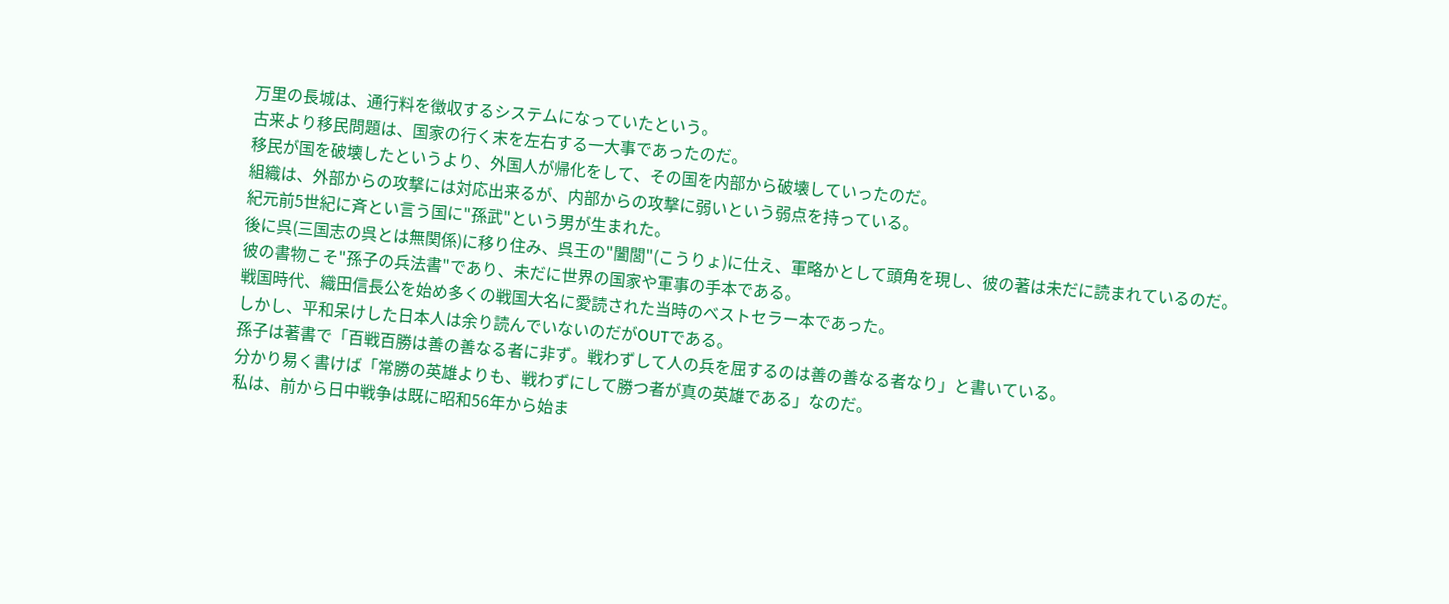万里の長城は、通行料を徴収するシステムになっていたという。
古来より移民問題は、国家の行く末を左右する一大事であったのだ。
移民が国を破壊したというより、外国人が帰化をして、その国を内部から破壊していったのだ。
組織は、外部からの攻撃には対応出来るが、内部からの攻撃に弱いという弱点を持っている。
紀元前5世紀に斉とい言う国に"孫武"という男が生まれた。
後に呉(三国志の呉とは無関係)に移り住み、呉王の"闔閭"(こうりょ)に仕え、軍略かとして頭角を現し、彼の著は未だに読まれているのだ。
彼の書物こそ"孫子の兵法書"であり、未だに世界の国家や軍事の手本である。
戦国時代、織田信長公を始め多くの戦国大名に愛読された当時のベストセラー本であった。
しかし、平和呆けした日本人は余り読んでいないのだがOUTである。
孫子は著書で「百戦百勝は善の善なる者に非ず。戦わずして人の兵を屈するのは善の善なる者なり」と書いている。
分かり易く書けば「常勝の英雄よりも、戦わずにして勝つ者が真の英雄である」なのだ。
私は、前から日中戦争は既に昭和56年から始ま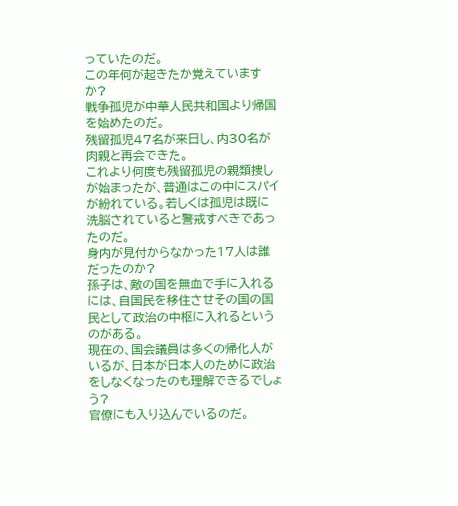っていたのだ。
この年何が起きたか覚えていますか?
戦争孤児が中華人民共和国より帰国を始めたのだ。
残留孤児47名が来日し、内30名が肉親と再会できた。
これより何度も残留孤児の親類捜しが始まったが、普通はこの中にスパイが紛れている。若しくは孤児は既に洗脳されていると警戒すべきであったのだ。
身内が見付からなかった17人は誰だったのか?
孫子は、敵の国を無血で手に入れるには、自国民を移住させその国の国民として政治の中枢に入れるというのがある。
現在の、国会議員は多くの帰化人がいるが、日本が日本人のために政治をしなくなったのも理解できるでしょう?
官僚にも入り込んでいるのだ。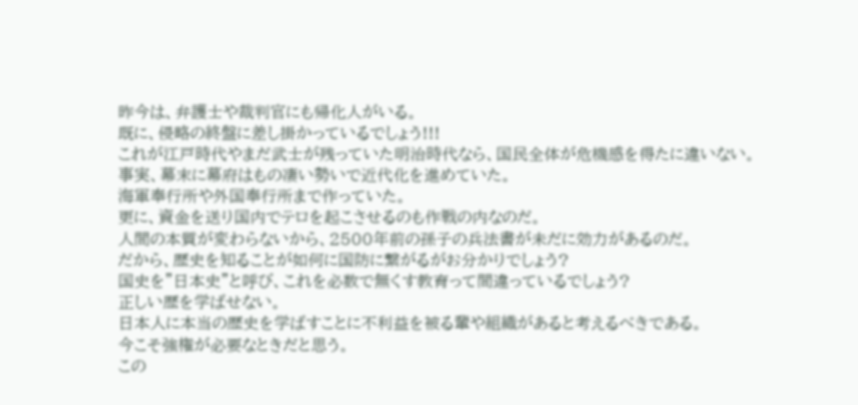昨今は、弁護士や裁判官にも帰化人がいる。
既に、侵略の終盤に差し掛かっているでしょう!!!
これが江戸時代やまだ武士が残っていた明治時代なら、国民全体が危機感を得たに違いない。
事実、幕末に幕府はもの凄い勢いで近代化を進めていた。
海軍奉行所や外国奉行所まで作っていた。
更に、資金を送り国内でテロを起こさせるのも作戦の内なのだ。
人間の本質が変わらないから、2500年前の孫子の兵法書が未だに効力があるのだ。
だから、歴史を知ることが如何に国防に繋がるがお分かりでしょう?
国史を"日本史"と呼び、これを必数で無くす教育って間違っているでしょう?
正しい歴を学ばせない。
日本人に本当の歴史を学ばすことに不利益を被る輩や組織があると考えるべきである。
今こそ強権が必要なときだと思う。
この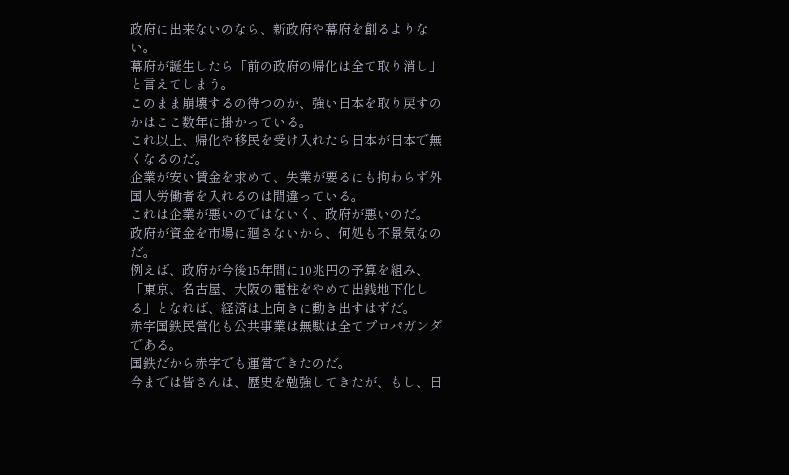政府に出来ないのなら、新政府や幕府を創るよりない。
幕府が誕生したら「前の政府の帰化は全て取り消し」と言えてしまう。
このまま崩壊するの待つのか、強い日本を取り戻すのかはここ数年に掛かっている。
これ以上、帰化や移民を受け入れたら日本が日本で無くなるのだ。
企業が安い賃金を求めて、失業が要るにも拘わらず外国人労働者を入れるのは間違っている。
これは企業が悪いのではないく、政府が悪いのだ。
政府が資金を市場に廻さないから、何処も不景気なのだ。
例えば、政府が今後15年間に10兆円の予算を組み、「東京、名古屋、大阪の電柱をやめて出銭地下化しる」となれば、経済は上向きに動き出すはずだ。
赤字国鉄民営化も公共事業は無駄は全てプロパガンダである。
国鉄だから赤字でも運営できたのだ。
今までは皆さんは、歴史を勉強してきたが、もし、日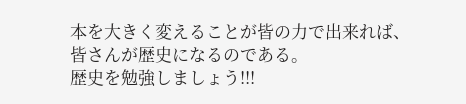本を大きく変えることが皆の力で出来れば、皆さんが歴史になるのである。
歴史を勉強しましょう!!!